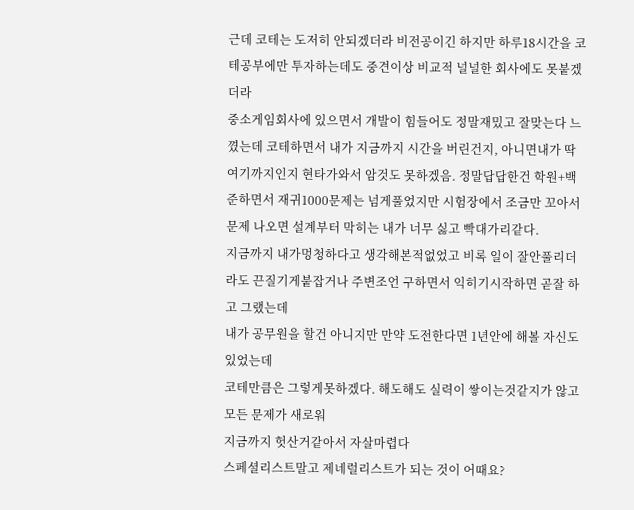근데 코테는 도저히 안되겠더라 비전공이긴 하지만 하루18시간을 코테공부에만 투자하는데도 중견이상 비교적 널널한 회사에도 못붙겠더라
중소게임회사에 있으면서 개발이 힘들어도 정말재밌고 잘맞는다 느꼈는데 코테하면서 내가 지금까지 시간을 버린건지, 아니면내가 딱여기까지인지 현타가와서 암것도 못하겠음. 정말답답한건 학원+백준하면서 재귀1000문제는 넘게풀었지만 시험장에서 조금만 꼬아서 문제 나오면 설계부터 막히는 내가 너무 싫고 빡대가리같다.
지금까지 내가멍청하다고 생각해본적없었고 비록 일이 잘안풀리더라도 끈질기게붙잡거나 주변조언 구하면서 익히기시작하면 곧잘 하고 그랬는데
내가 공무원을 할건 아니지만 만약 도전한다면 1년안에 해볼 자신도 있었는데
코테만큼은 그렇게못하겠다. 해도해도 실력이 쌓이는것같지가 않고 모든 문제가 새로워
지금까지 헛산거같아서 자살마렵다
스페셜리스트말고 제네럴리스트가 되는 것이 어때요?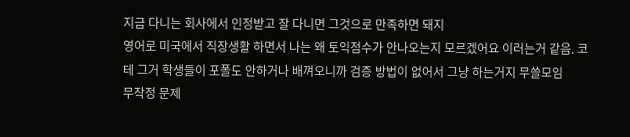지금 다니는 회사에서 인정받고 잘 다니면 그것으로 만족하면 돼지
영어로 미국에서 직장생활 하면서 나는 왜 토익점수가 안나오는지 모르겠어요 이러는거 같음. 코테 그거 학생들이 포폴도 안하거나 배껴오니까 검증 방법이 없어서 그냥 하는거지 무쓸모임
무작정 문제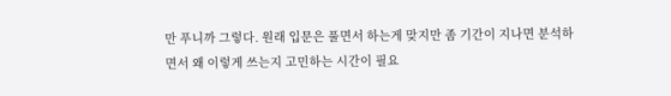만 푸니까 그렇다. 원래 입문은 풀면서 하는게 맞지만 좀 기간이 지나면 분석하면서 왜 이렇게 쓰는지 고민하는 시간이 필요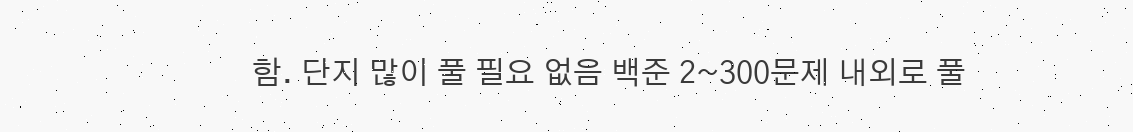함. 단지 많이 풀 필요 없음 백준 2~300문제 내외로 풀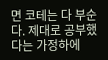면 코테는 다 부순다. 제대로 공부했다는 가정하에